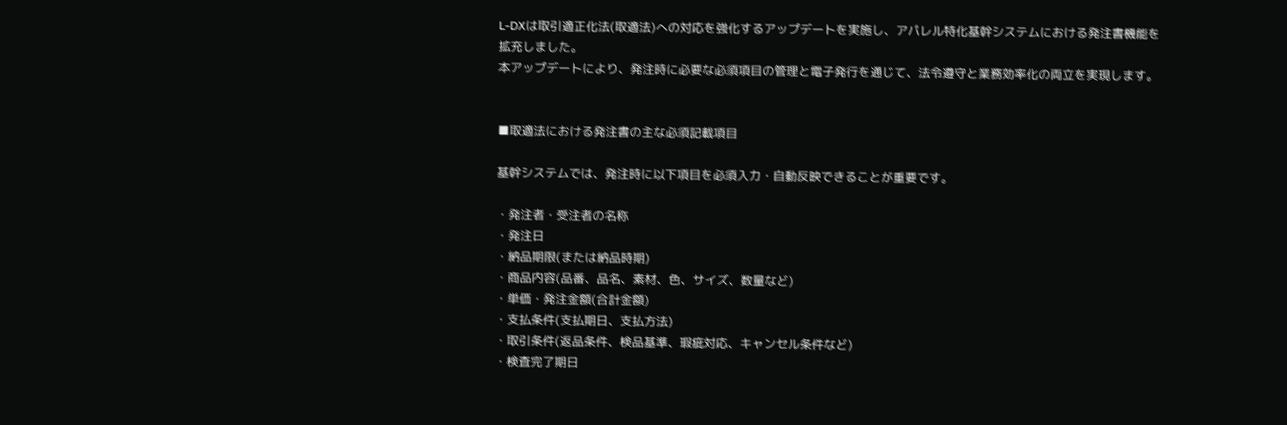L-DXは取引適正化法(取適法)への対応を強化するアップデートを実施し、アパレル特化基幹システムにおける発注書機能を拡充しました。
本アップデートにより、発注時に必要な必須項目の管理と電子発行を通じて、法令遵守と業務効率化の両立を実現します。


■取適法における発注書の主な必須記載項目

基幹システムでは、発注時に以下項目を必須入力・自動反映できることが重要です。

・発注者・受注者の名称
・発注日
・納品期限(または納品時期)
・商品内容(品番、品名、素材、色、サイズ、数量など)
・単価・発注金額(合計金額)
・支払条件(支払期日、支払方法)
・取引条件(返品条件、検品基準、瑕疵対応、キャンセル条件など)
・検査完了期日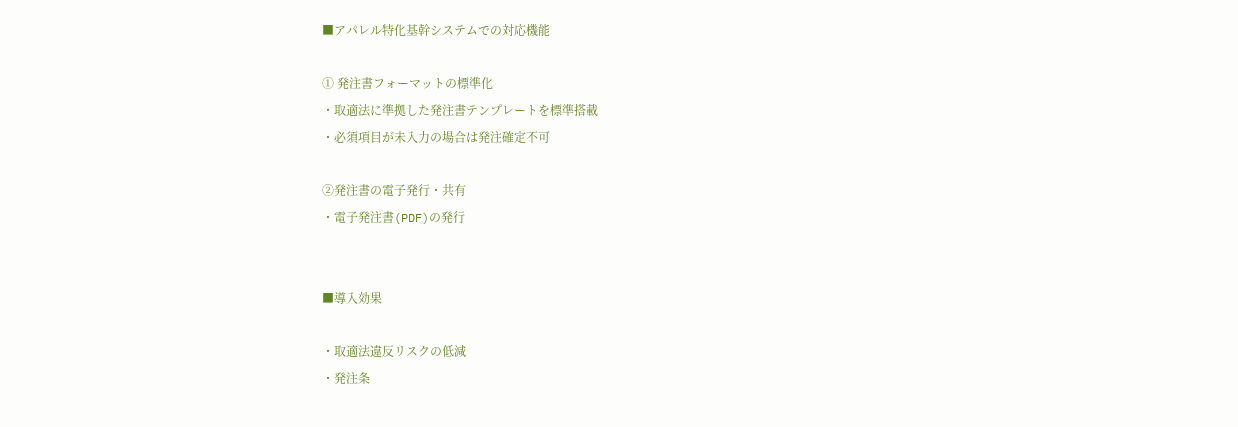■アパレル特化基幹システムでの対応機能

① 発注書フォーマットの標準化
・取適法に準拠した発注書テンプレートを標準搭載
・必須項目が未入力の場合は発注確定不可

②発注書の電子発行・共有
・電子発注書(PDF)の発行


■導入効果

・取適法違反リスクの低減
・発注条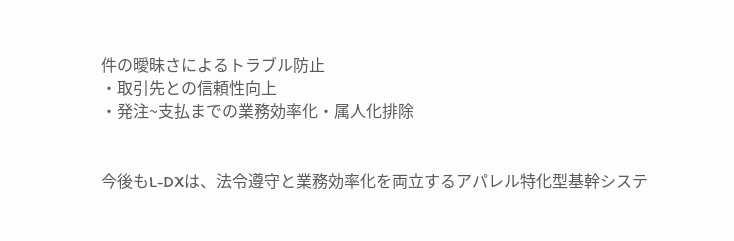件の曖昧さによるトラブル防止
・取引先との信頼性向上
・発注~支払までの業務効率化・属人化排除


今後もL-DXは、法令遵守と業務効率化を両立するアパレル特化型基幹システ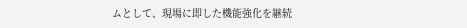ムとして、現場に即した機能強化を継続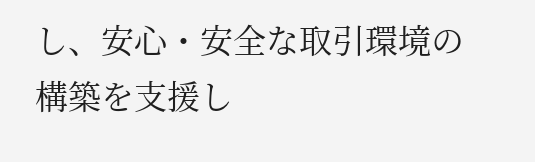し、安心・安全な取引環境の構築を支援し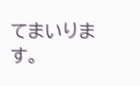てまいります。